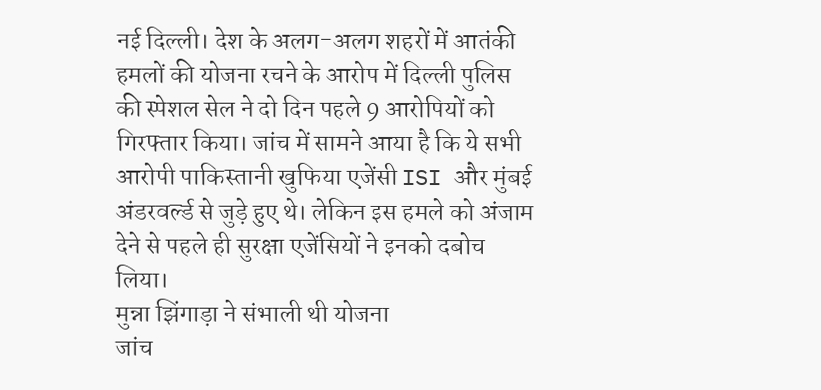नई दिल्ली। देश के अलग-अलग शहरों में आतंकी हमलों की योजना रचने के आरोप में दिल्ली पुलिस की स्पेशल सेल ने दो दिन पहले 9 आरोपियों को गिरफ्तार किया। जांच में सामने आया है कि ये सभी आरोपी पाकिस्तानी खुफिया एजेंसी ISI और मुंबई अंडरवर्ल्ड से जुड़े हुए थे। लेकिन इस हमले को अंजाम देने से पहले ही सुरक्षा एजेंसियों ने इनको दबोच लिया।
मुन्ना झिंगाड़ा ने संभाली थी योजना
जांच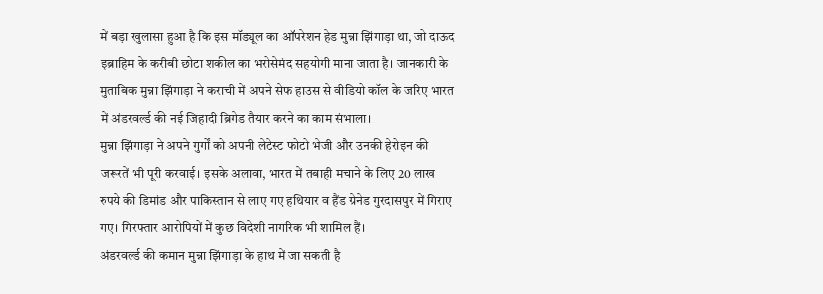में बड़ा खुलासा हुआ है कि इस मॉड्यूल का ऑपरेशन हेड मुन्ना झिंगाड़ा था, जो दाऊद इब्राहिम के करीबी छोटा शकील का भरोसेमंद सहयोगी माना जाता है। जानकारी के मुताबिक मुन्ना झिंगाड़ा ने कराची में अपने सेफ हाउस से वीडियो कॉल के जरिए भारत में अंडरवर्ल्ड की नई जिहादी ब्रिगेड तैयार करने का काम संभाला।
मुन्ना झिंगाड़ा ने अपने गुर्गों को अपनी लेटेस्ट फोटो भेजी और उनकी हेरोइन की जरूरतें भी पूरी करवाई। इसके अलावा, भारत में तबाही मचाने के लिए 20 लाख रुपये की डिमांड और पाकिस्तान से लाए गए हथियार व हैंड ग्रेनेड गुरदासपुर में गिराए गए। गिरफ्तार आरोपियों में कुछ विदेशी नागरिक भी शामिल हैं।
अंडरवर्ल्ड की कमान मुन्ना झिंगाड़ा के हाथ में जा सकती है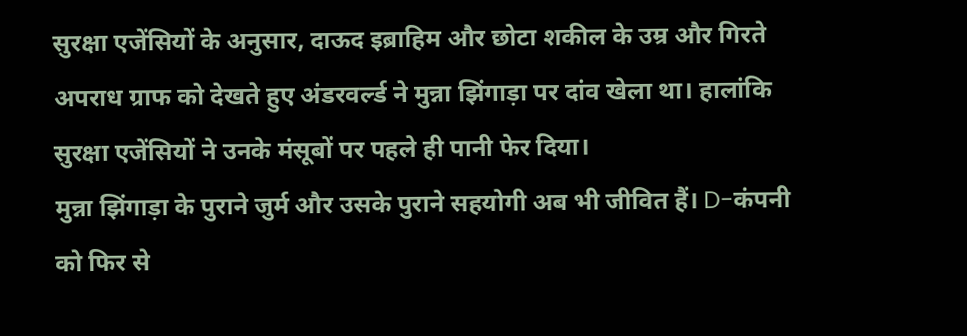सुरक्षा एजेंसियों के अनुसार, दाऊद इब्राहिम और छोटा शकील के उम्र और गिरते अपराध ग्राफ को देखते हुए अंडरवर्ल्ड ने मुन्ना झिंगाड़ा पर दांव खेला था। हालांकि सुरक्षा एजेंसियों ने उनके मंसूबों पर पहले ही पानी फेर दिया।
मुन्ना झिंगाड़ा के पुराने जुर्म और उसके पुराने सहयोगी अब भी जीवित हैं। D-कंपनी को फिर से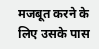मजबूत करने के लिए उसके पास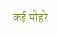कई मोहरे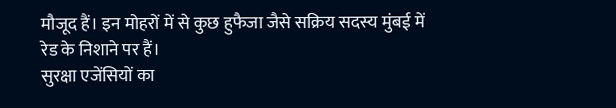मौजूद हैं। इन मोहरों में से कुछ हुफैजा जैसे सक्रिय सदस्य मुंबई में रेड के निशाने पर हैं।
सुरक्षा एजेंसियों का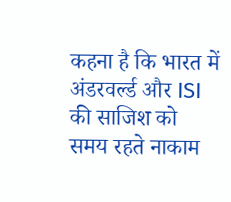कहना है कि भारत में अंडरवर्ल्ड और ISI की साजिश को समय रहते नाकाम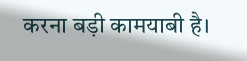करना बड़ी कामयाबी है।